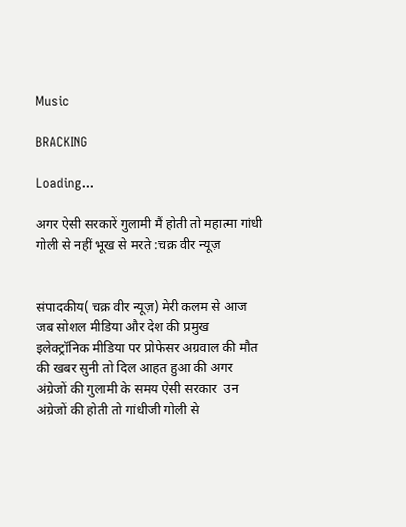Music

BRACKING

Loading...

अगर ऐसी सरकारें गुलामी मैं होती तो महात्मा गांधी गोली से नहीं भूख से मरते :चक्र वीर न्यूज़


संपादकीय( चक्र वीर न्यूज़) मेरी कलम से आज जब सोशल मीडिया और देश की प्रमुख इलेक्ट्रॉनिक मीडिया पर प्रोफेसर अग्रवाल की मौत की खबर सुनी तो दिल आहत हुआ की अगर अंग्रेजों की गुलामी के समय ऐसी सरकार  उन अंग्रेजों की होती तो गांधीजी गोली से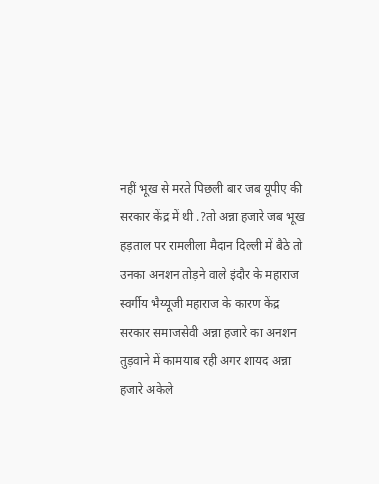नहीं भूख से मरते पिछली बार जब यूपीए की सरकार केंद्र में थी .?तो अन्ना हजारे जब भूख हड़ताल पर रामलीला मैदान दिल्ली में बैठे तो उनका अनशन तोड़ने वाले इंदौर के महाराज स्वर्गीय भैय्यूजी महाराज के कारण केंद्र सरकार समाजसेवी अन्ना हजारे का अनशन तुड़वाने में कामयाब रही अगर शायद अन्ना हजारे अकेले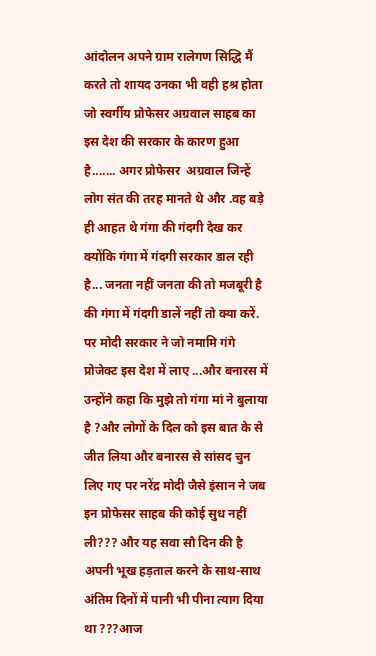आंदोलन अपने ग्राम रालेगण सिद्धि मैं करते तो शायद उनका भी वही हश्र होता जो स्वर्गीय प्रोफेसर अग्रवाल साहब का इस देश की सरकार के कारण हुआ है....... अगर प्रोफेसर  अग्रवाल जिन्हें लोग संत की तरह मानते थे और .वह बड़े ही आहत थे गंगा की गंदगी देख कर क्योंकि गंगा में गंदगी सरकार डाल रही है... जनता नहीं जनता की तो मजबूरी है की गंगा में गंदगी डालें नहीं तो क्या करें. पर मोदी सरकार ने जो नमामि गंगे प्रोजेक्ट इस देश में लाए ...और बनारस में  उन्होंने कहा कि मुझे तो गंगा मां ने बुलाया है ?और लोगों के दिल को इस बात के से जीत लिया और बनारस से सांसद चुन लिए गए पर नरेंद्र मोदी जैसे इंसान ने जब इन प्रोफेसर साहब की कोई सुध नहीं ली??? और यह सवा सौ दिन की है अपनी भूख हड़ताल करने के साथ-साथ अंतिम दिनों में पानी भी पीना त्याग दिया था ???आज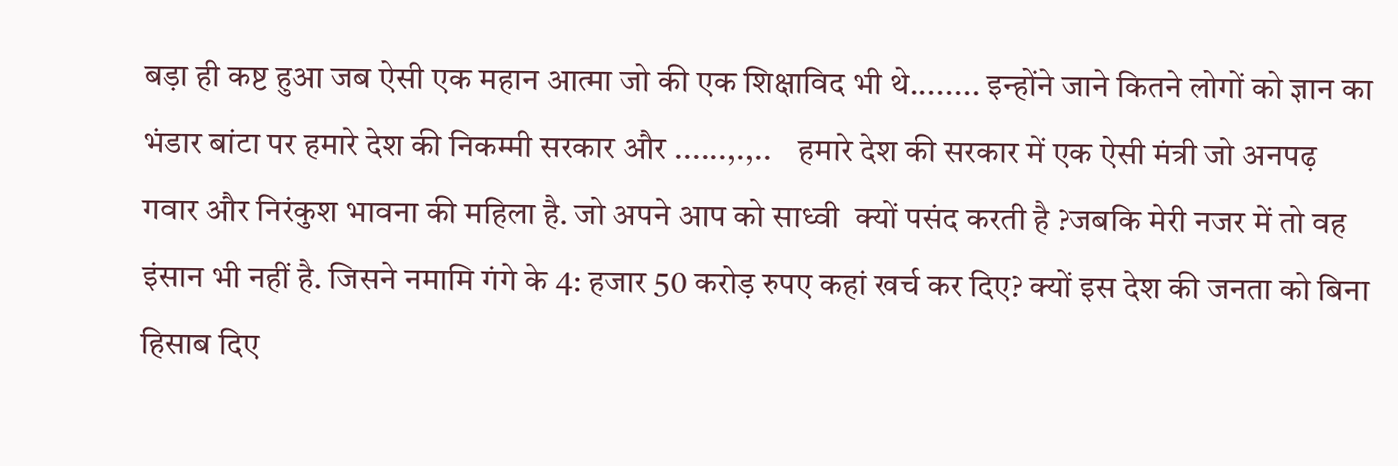बड़ा ही कष्ट हुआ जब ऐसी एक महान आत्मा जो की एक शिक्षाविद भी थे........ इन्होंने जाने कितने लोगों को ज्ञान का भंडार बांटा पर हमारे देश की निकम्मी सरकार और ......,.,..    हमारे देश की सरकार में एक ऐसी मंत्री जो अनपढ़ गवार और निरंकुश भावना की महिला है. जो अपने आप को साध्वी  क्यों पसंद करती है ?जबकि मेरी नजर में तो वह इंसान भी नहीं है. जिसने नमामि गंगे के 4: हजार 50 करोड़ रुपए कहां खर्च कर दिए? क्यों इस देश की जनता को बिना हिसाब दिए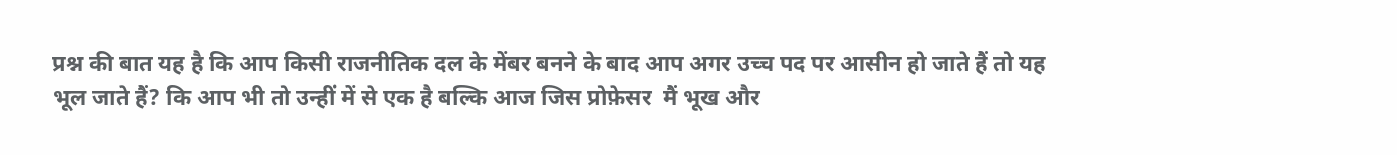प्रश्न की बात यह है कि आप किसी राजनीतिक दल के मेंबर बनने के बाद आप अगर उच्च पद पर आसीन हो जाते हैं तो यह भूल जाते हैं? कि आप भी तो उन्हीं में से एक है बल्कि आज जिस प्रोफ़ेसर  मैं भूख और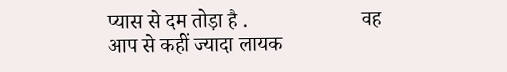प्यास से दम तोड़ा है .                      वह आप से कहीं ज्यादा लायक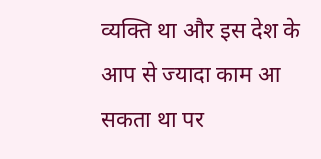व्यक्ति था और इस देश के आप से ज्यादा काम आ सकता था पर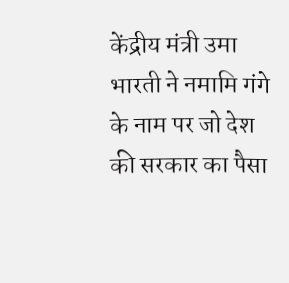केंद्रीय मंत्री उमा भारती ने नमामि गंगे के नाम पर जो देश की सरकार का पैसा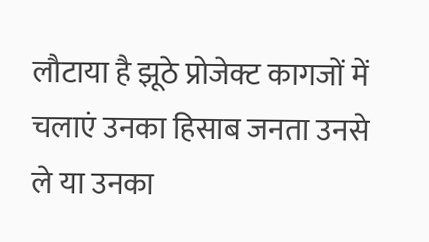लौटाया है झूठे प्रोजेक्ट कागजों में चलाएं उनका हिसाब जनता उनसे ले या उनका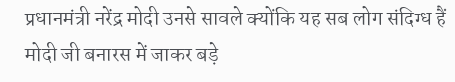प्रधानमंत्री नरेंद्र मोदी उनसे सावले क्योंकि यह सब लोग संदिग्ध हैं मोदी जी बनारस में जाकर बड़े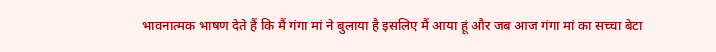भावनात्मक भाषण देते हैं कि मैं गंगा मां ने बुलाया है इसलिए मैं आया हूं और जब आज गंगा मां का सच्चा बेटा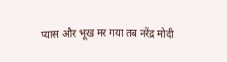प्यास और भूख मर गया तब नरेंद्र मोदी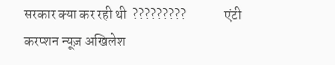सरकार क्या कर रही थी  ?????????              एंटी करप्शन न्यूज़ अखिलेश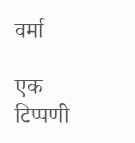वर्मा

एक टिप्पणी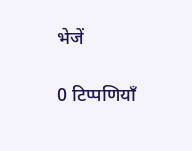भेजें

0 टिप्पणियाँ